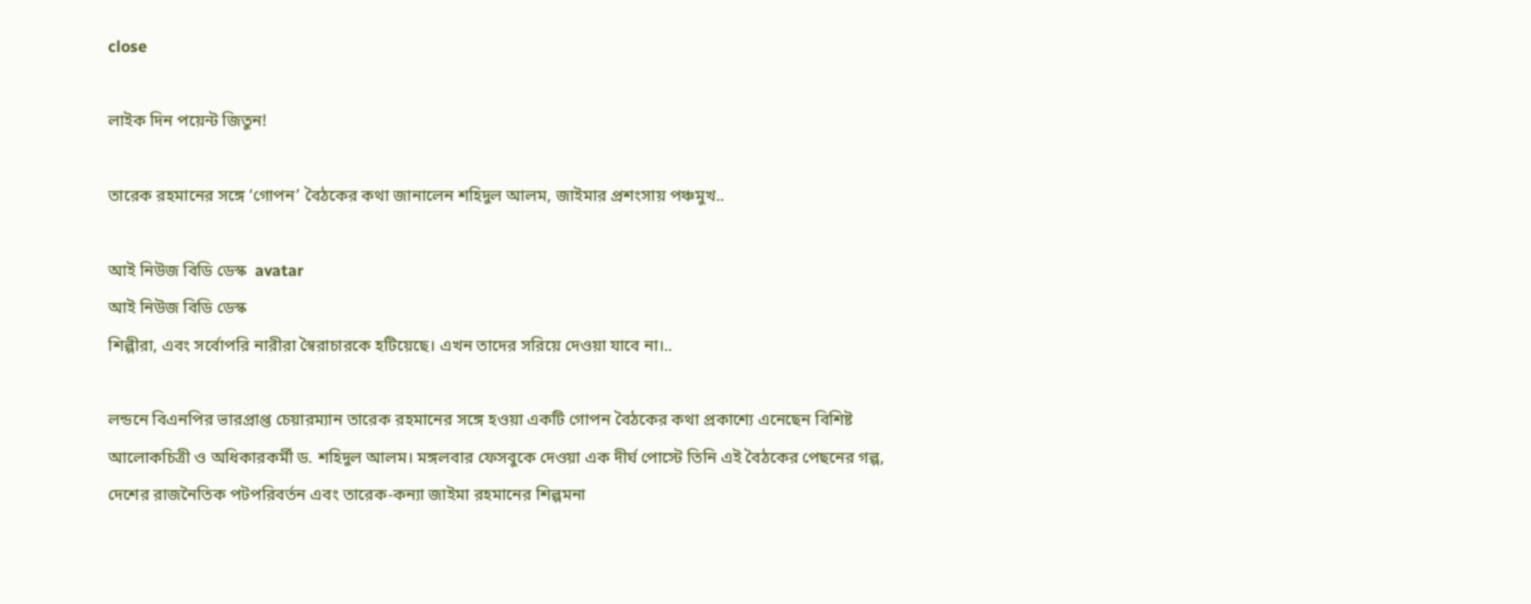close

লাইক দিন পয়েন্ট জিতুন!

তারেক রহমানের সঙ্গে ‘গোপন’ বৈঠকের কথা জানালেন শহিদুল আলম, জাইমার প্রশংসায় পঞ্চমুখ..

আই নিউজ বিডি ডেস্ক  avatar
আই নিউজ বিডি ডেস্ক
শিল্পীরা, এবং সর্বোপরি নারীরা স্বৈরাচারকে হটিয়েছে। এখন তাদের সরিয়ে দেওয়া যাবে না।..

লন্ডনে বিএনপির ভারপ্রাপ্ত চেয়ারম্যান তারেক রহমানের সঙ্গে হওয়া একটি গোপন বৈঠকের কথা প্রকাশ্যে এনেছেন বিশিষ্ট আলোকচিত্রী ও অধিকারকর্মী ড. শহিদুল আলম। মঙ্গলবার ফেসবুকে দেওয়া এক দীর্ঘ পোস্টে তিনি এই বৈঠকের পেছনের গল্প, দেশের রাজনৈতিক পটপরিবর্তন এবং তারেক-কন্যা জাইমা রহমানের শিল্পমনা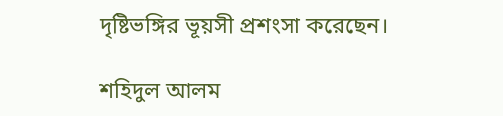দৃষ্টিভঙ্গির ভূয়সী প্রশংসা করেছেন।

শহিদুল আলম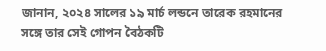জানান, ২০২৪ সালের ১৯ মার্চ লন্ডনে তারেক রহমানের সঙ্গে তার সেই গোপন বৈঠকটি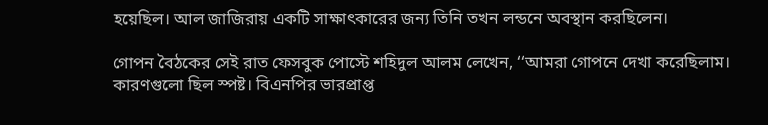হয়েছিল। আল জাজিরায় একটি সাক্ষাৎকারের জন্য তিনি তখন লন্ডনে অবস্থান করছিলেন।

গোপন বৈঠকের সেই রাত ফেসবুক পোস্টে শহিদুল আলম লেখেন, ‘‘আমরা গোপনে দেখা করেছিলাম। কারণগুলো ছিল স্পষ্ট। বিএনপির ভারপ্রাপ্ত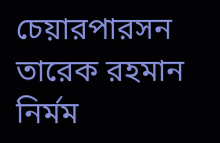চেয়ারপারসন তারেক রহমান নির্মম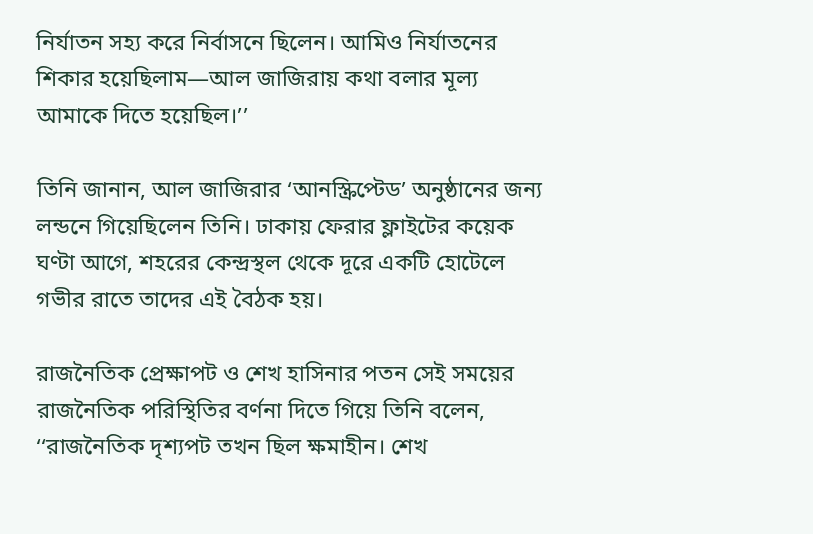নির্যাতন সহ্য করে নির্বাসনে ছিলেন। আমিও নির্যাতনের শিকার হয়েছিলাম—আল জাজিরায় কথা বলার মূল্য আমাকে দিতে হয়েছিল।’’

তিনি জানান, আল জাজিরার ‘আনস্ক্রিপ্টেড’ অনুষ্ঠানের জন্য লন্ডনে গিয়েছিলেন তিনি। ঢাকায় ফেরার ফ্লাইটের কয়েক ঘণ্টা আগে, শহরের কেন্দ্রস্থল থেকে দূরে একটি হোটেলে গভীর রাতে তাদের এই বৈঠক হয়।

রাজনৈতিক প্রেক্ষাপট ও শেখ হাসিনার পতন সেই সময়ের রাজনৈতিক পরিস্থিতির বর্ণনা দিতে গিয়ে তিনি বলেন, ‘‘রাজনৈতিক দৃশ্যপট তখন ছিল ক্ষমাহীন। শেখ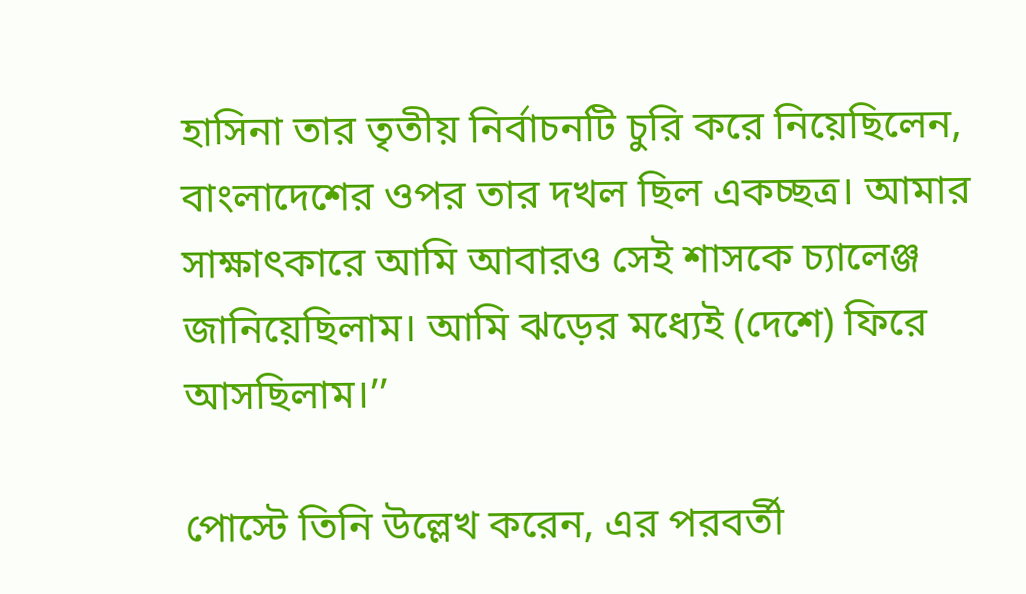হাসিনা তার তৃতীয় নির্বাচনটি চুরি করে নিয়েছিলেন, বাংলাদেশের ওপর তার দখল ছিল একচ্ছত্র। আমার সাক্ষাৎকারে আমি আবারও সেই শাসকে চ্যালেঞ্জ জানিয়েছিলাম। আমি ঝড়ের মধ্যেই (দেশে) ফিরে আসছিলাম।’’

পোস্টে তিনি উল্লেখ করেন, এর পরবর্তী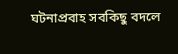ঘটনাপ্রবাহ সবকিছু বদলে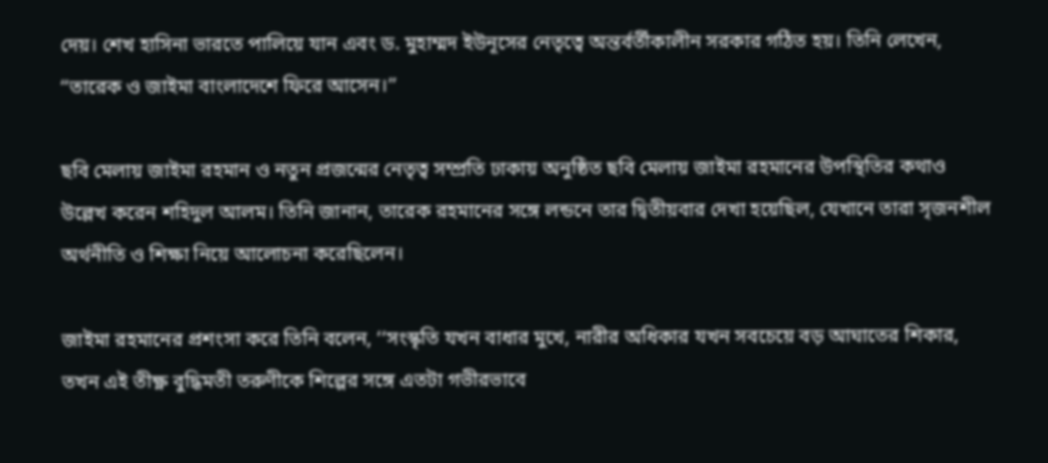দেয়। শেখ হাসিনা ভারতে পালিয়ে যান এবং ড. মুহাম্মদ ইউনূসের নেতৃত্বে অন্তর্বর্তীকালীন সরকার গঠিত হয়। তিনি লেখেন, ‘‘তারেক ও জাইমা বাংলাদেশে ফিরে আসেন।’’

ছবি মেলায় জাইমা রহমান ও নতুন প্রজন্মের নেতৃত্ব সম্প্রতি ঢাকায় অনুষ্ঠিত ছবি মেলায় জাইমা রহমানের উপস্থিতির কথাও উল্লেখ করেন শহিদুল আলম। তিনি জানান, তারেক রহমানের সঙ্গে লন্ডনে তার দ্বিতীয়বার দেখা হয়েছিল, যেখানে তারা সৃজনশীল অর্থনীতি ও শিক্ষা নিয়ে আলোচনা করেছিলেন।

জাইমা রহমানের প্রশংসা করে তিনি বলেন, ‘‘সংস্কৃতি যখন বাধার মুখে, নারীর অধিকার যখন সবচেয়ে বড় আঘাতের শিকার, তখন এই তীক্ষ্ণ বুদ্ধিমতী তরুণীকে শিল্পের সঙ্গে এতটা গভীরভাবে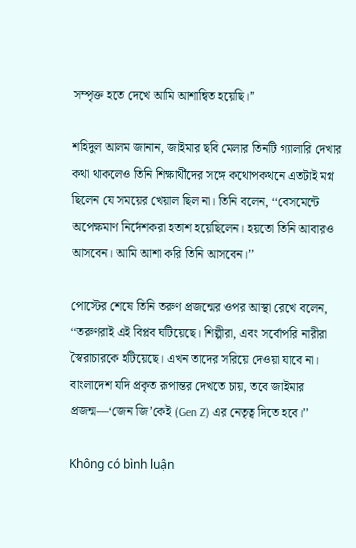সম্পৃক্ত হতে দেখে আমি আশান্বিত হয়েছি।’’

শহিদুল আলম জানান, জাইমার ছবি মেলার তিনটি গ্যালারি দেখার কথা থাকলেও তিনি শিক্ষার্থীদের সঙ্গে কথোপকথনে এতটাই মগ্ন ছিলেন যে সময়ের খেয়াল ছিল না। তিনি বলেন, ‘‘বেসমেন্টে অপেক্ষমাণ নির্দেশকরা হতাশ হয়েছিলেন। হয়তো তিনি আবারও আসবেন। আমি আশা করি তিনি আসবেন।’’

পোস্টের শেষে তিনি তরুণ প্রজন্মের ওপর আস্থা রেখে বলেন, ‘‘তরুণরাই এই বিপ্লব ঘটিয়েছে। শিল্পীরা, এবং সর্বোপরি নারীরা স্বৈরাচারকে হটিয়েছে। এখন তাদের সরিয়ে দেওয়া যাবে না। বাংলাদেশ যদি প্রকৃত রূপান্তর দেখতে চায়, তবে জাইমার প্রজন্ম—‘জেন জি’কেই (Gen Z) এর নেতৃত্ব দিতে হবে।’’

Không có bình luận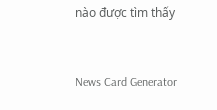nào được tìm thấy


News Card Generator